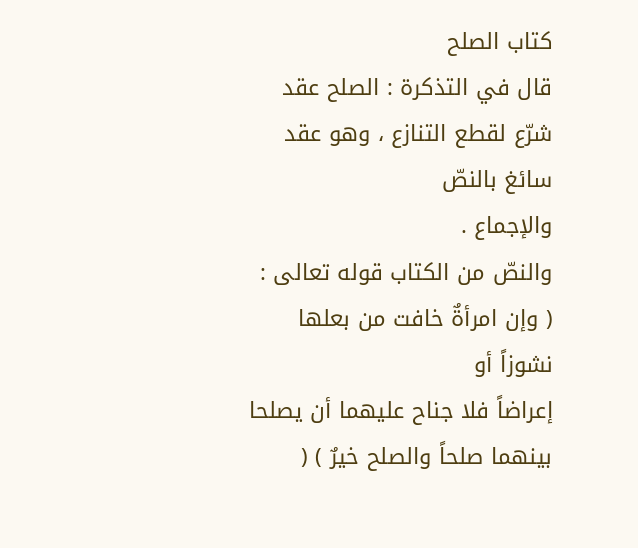كتاب الصلح
قال في التذكرة : الصلح عقد شرّع لقطع التنازع ، وهو عقد سائغ بالنصّ
والإجماع .
والنصّ من الكتاب قوله تعالى : ( وإن امرأةٌ خافت من بعلها نشوزاً أو
إعراضاً فلا جناح عليهما أن يصلحا بينهما صلحاً والصلح خيرٌ ) (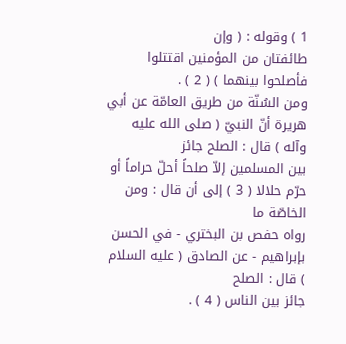1 ) وقوله : ( وإن
طائفتان من المؤمنين اقتتلوا فأصلحوا بينهما ) ( 2 ) .
ومن السُنّة من طريق العامّة عن أبي هريرة أنّ النبيّ ( صلى الله عليه وآله ) قال : الصلح جائز
بين المسلمين إلاّ صلحاً أحلّ حراماً أو حرّم حلالا ( 3 ) إلى أن قال : ومن الخاصّة ما
رواه حفص بن البختري - في الحسن بإبراهيم - عن الصادق ( عليه السلام ) قال : الصلح
جائز بين الناس ( 4 ) .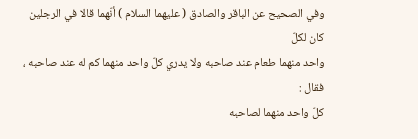وفي الصحيح عن الباقر والصادق ( عليهما السلام ) أنّهما قالا في الرجلين كان لكلّ
واحد منهما طعام عند صاحبه ولا يدري كلّ واحد منهما كم له عند صاحبه ، فقال :
كلّ واحد منهما لصاحبه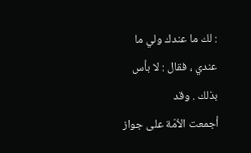: لك ما عندك ولي ما عندي ، فقال : لا بأس بذلك . وقد
أجمعت الاُمّة على جواز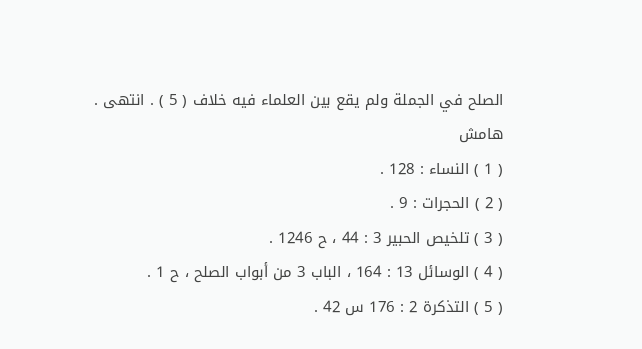الصلح في الجملة ولم يقع بين العلماء فيه خلاف ( 5 ) . انتهى .
هامش
( 1 ) النساء : 128 .
( 2 ) الحجرات : 9 .
( 3 ) تلخيص الحبير 3 : 44 ، ح 1246 .
( 4 ) الوسائل 13 : 164 ، الباب 3 من أبواب الصلح ، ح 1 .
( 5 ) التذكرة 2 : 176 س 42 .